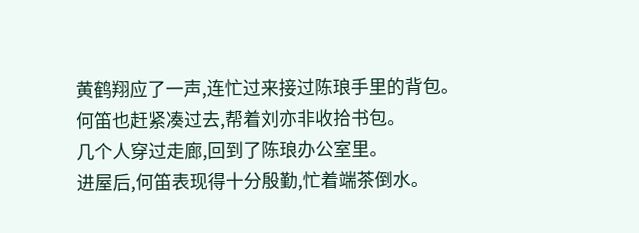黄鹤翔应了一声,连忙过来接过陈琅手里的背包。
何笛也赶紧凑过去,帮着刘亦非收拾书包。
几个人穿过走廊,回到了陈琅办公室里。
进屋后,何笛表现得十分殷勤,忙着端茶倒水。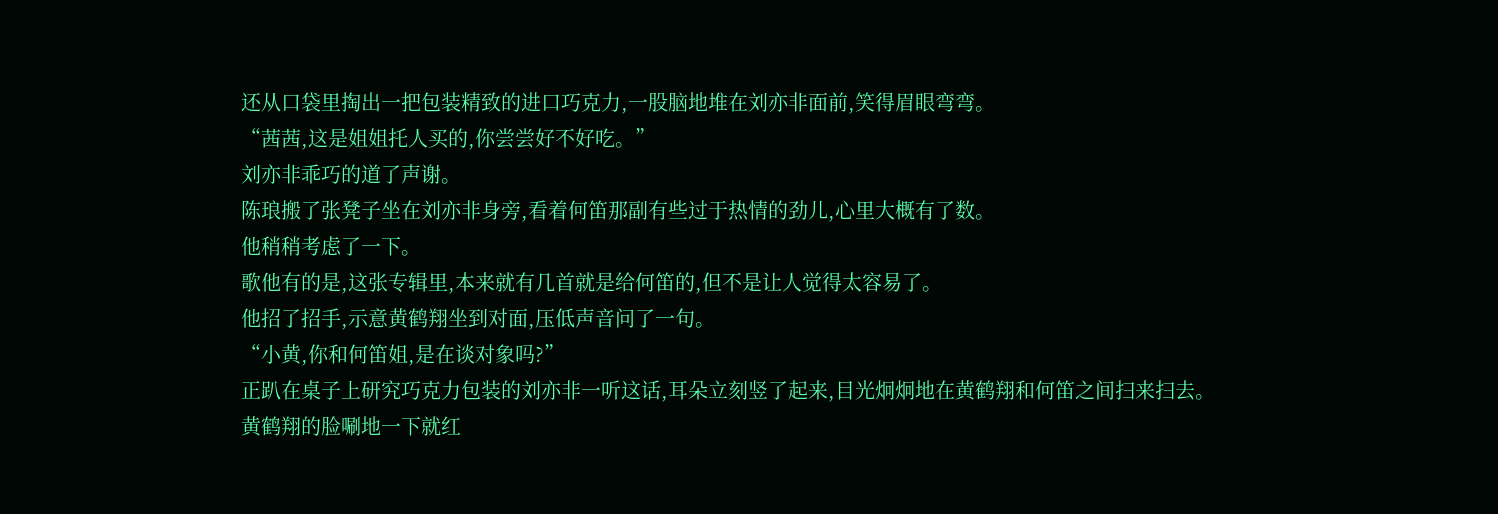还从口袋里掏出一把包装精致的进口巧克力,一股脑地堆在刘亦非面前,笑得眉眼弯弯。
“茜茜,这是姐姐托人买的,你尝尝好不好吃。”
刘亦非乖巧的道了声谢。
陈琅搬了张凳子坐在刘亦非身旁,看着何笛那副有些过于热情的劲儿,心里大概有了数。
他稍稍考虑了一下。
歌他有的是,这张专辑里,本来就有几首就是给何笛的,但不是让人觉得太容易了。
他招了招手,示意黄鹤翔坐到对面,压低声音问了一句。
“小黄,你和何笛姐,是在谈对象吗?”
正趴在桌子上研究巧克力包装的刘亦非一听这话,耳朵立刻竖了起来,目光炯炯地在黄鹤翔和何笛之间扫来扫去。
黄鹤翔的脸唰地一下就红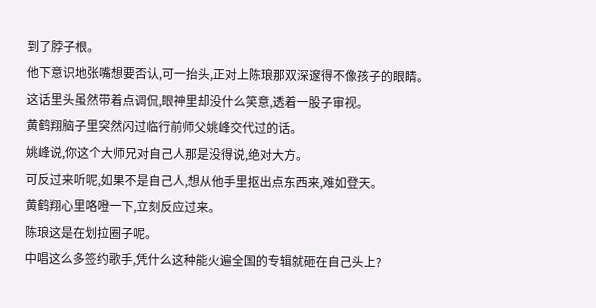到了脖子根。
他下意识地张嘴想要否认,可一抬头,正对上陈琅那双深邃得不像孩子的眼睛。
这话里头虽然带着点调侃,眼神里却没什么笑意,透着一股子审视。
黄鹤翔脑子里突然闪过临行前师父姚峰交代过的话。
姚峰说,你这个大师兄对自己人那是没得说,绝对大方。
可反过来听呢,如果不是自己人,想从他手里抠出点东西来,难如登天。
黄鹤翔心里咯噔一下,立刻反应过来。
陈琅这是在划拉圈子呢。
中唱这么多签约歌手,凭什么这种能火遍全国的专辑就砸在自己头上?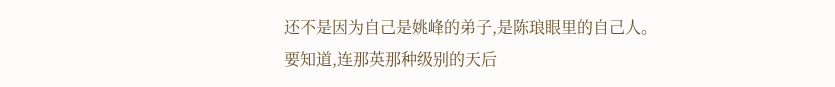还不是因为自己是姚峰的弟子,是陈琅眼里的自己人。
要知道,连那英那种级别的天后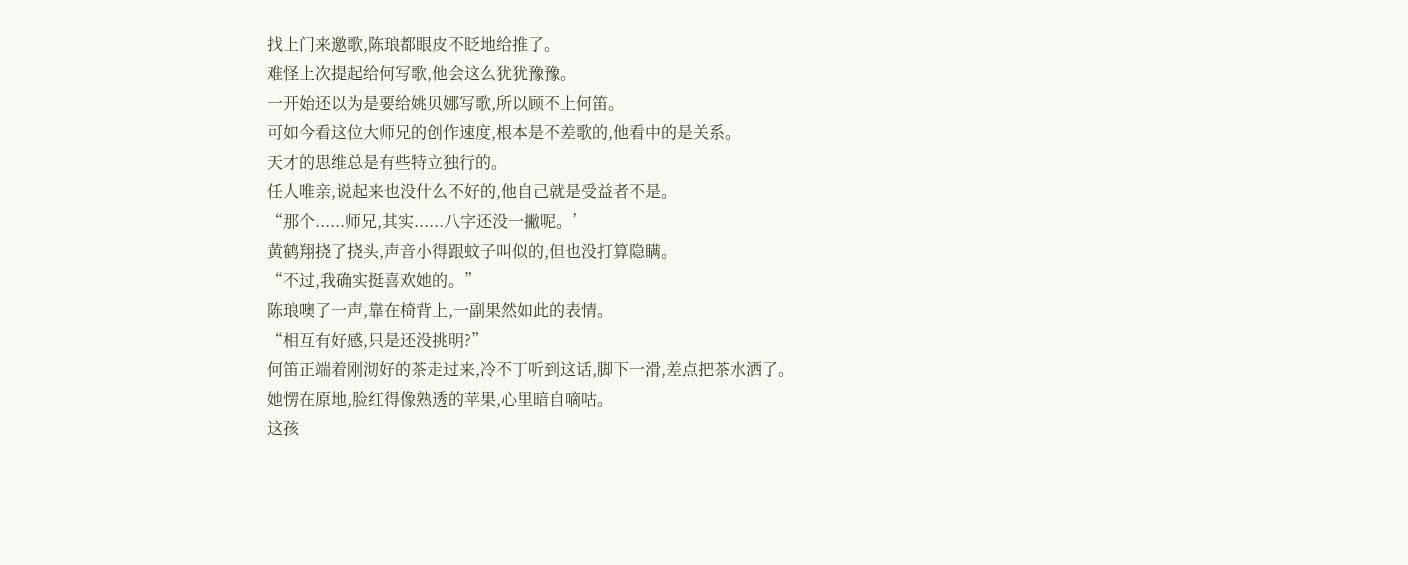找上门来邀歌,陈琅都眼皮不眨地给推了。
难怪上次提起给何写歌,他会这么犹犹豫豫。
一开始还以为是要给姚贝娜写歌,所以顾不上何笛。
可如今看这位大师兄的创作速度,根本是不差歌的,他看中的是关系。
天才的思维总是有些特立独行的。
任人唯亲,说起来也没什么不好的,他自己就是受益者不是。
“那个......师兄,其实......八字还没一撇呢。’
黄鹤翔挠了挠头,声音小得跟蚊子叫似的,但也没打算隐瞒。
“不过,我确实挺喜欢她的。”
陈琅噢了一声,靠在椅背上,一副果然如此的表情。
“相互有好感,只是还没挑明?”
何笛正端着刚沏好的茶走过来,冷不丁听到这话,脚下一滑,差点把茶水洒了。
她愣在原地,脸红得像熟透的苹果,心里暗自嘀咕。
这孩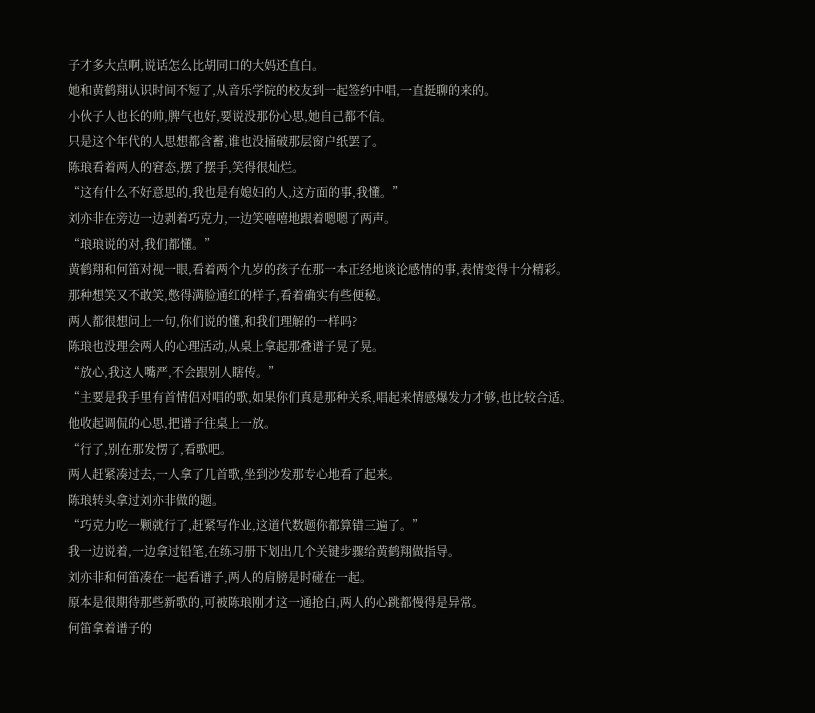子才多大点啊,说话怎么比胡同口的大妈还直白。
她和黄鹤翔认识时间不短了,从音乐学院的校友到一起签约中唱,一直挺聊的来的。
小伙子人也长的帅,脾气也好,要说没那份心思,她自己都不信。
只是这个年代的人思想都含蓄,谁也没捅破那层窗户纸罢了。
陈琅看着两人的窘态,摆了摆手,笑得很灿烂。
“这有什么不好意思的,我也是有媳妇的人,这方面的事,我懂。”
刘亦非在旁边一边剥着巧克力,一边笑嘻嘻地跟着嗯嗯了两声。
“琅琅说的对,我们都懂。”
黄鹤翔和何笛对视一眼,看着两个九岁的孩子在那一本正经地谈论感情的事,表情变得十分精彩。
那种想笑又不敢笑,憋得满脸通红的样子,看着确实有些便秘。
两人都很想问上一句,你们说的懂,和我们理解的一样吗?
陈琅也没理会两人的心理活动,从桌上拿起那叠谱子晃了晃。
“放心,我这人嘴严,不会跟别人瞎传。”
“主要是我手里有首情侣对唱的歌,如果你们真是那种关系,唱起来情感爆发力才够,也比较合适。
他收起调侃的心思,把谱子往桌上一放。
“行了,别在那发愣了,看歌吧。
两人赶紧凑过去,一人拿了几首歌,坐到沙发那专心地看了起来。
陈琅转头拿过刘亦非做的题。
“巧克力吃一颗就行了,赶紧写作业,这道代数题你都算错三遍了。”
我一边说着,一边拿过铅笔,在练习册下划出几个关键步骤给黄鹤翔做指导。
刘亦非和何笛凑在一起看谱子,两人的肩膀是时碰在一起。
原本是很期待那些新歌的,可被陈琅刚才这一通抢白,两人的心跳都慢得是异常。
何笛拿着谱子的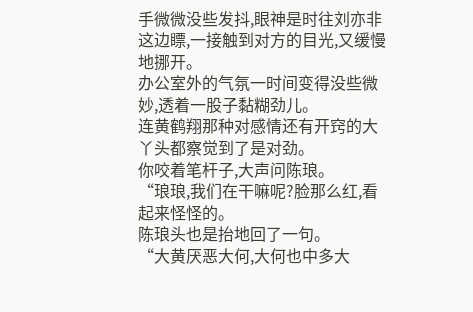手微微没些发抖,眼神是时往刘亦非这边瞟,一接触到对方的目光,又缓慢地挪开。
办公室外的气氛一时间变得没些微妙,透着一股子黏糊劲儿。
连黄鹤翔那种对感情还有开窍的大丫头都察觉到了是对劲。
你咬着笔杆子,大声问陈琅。
“琅琅,我们在干嘛呢?脸那么红,看起来怪怪的。
陈琅头也是抬地回了一句。
“大黄厌恶大何,大何也中多大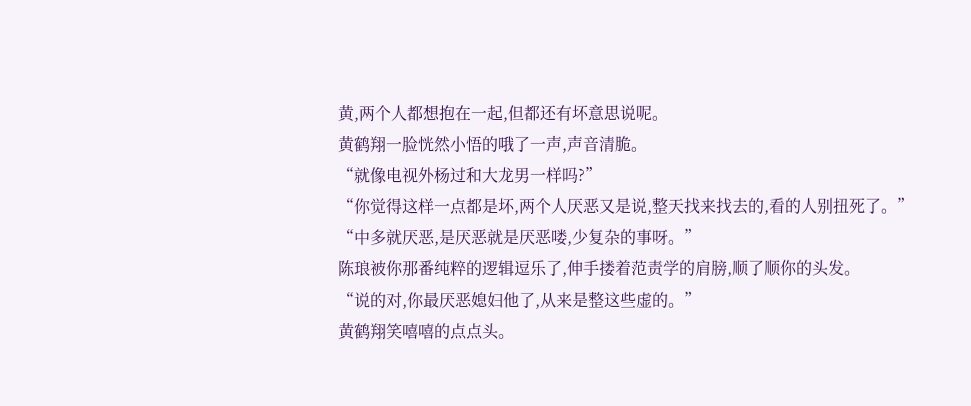黄,两个人都想抱在一起,但都还有坏意思说呢。
黄鹤翔一脸恍然小悟的哦了一声,声音清脆。
“就像电视外杨过和大龙男一样吗?”
“你觉得这样一点都是坏,两个人厌恶又是说,整天找来找去的,看的人别扭死了。”
“中多就厌恶,是厌恶就是厌恶喽,少复杂的事呀。”
陈琅被你那番纯粹的逻辑逗乐了,伸手搂着范责学的肩膀,顺了顺你的头发。
“说的对,你最厌恶媳妇他了,从来是整这些虚的。”
黄鹤翔笑嘻嘻的点点头。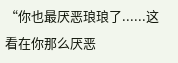“你也最厌恶琅琅了......这看在你那么厌恶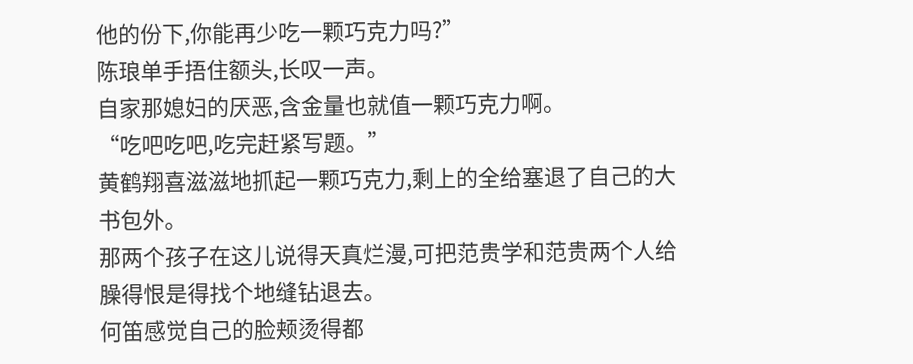他的份下,你能再少吃一颗巧克力吗?”
陈琅单手捂住额头,长叹一声。
自家那媳妇的厌恶,含金量也就值一颗巧克力啊。
“吃吧吃吧,吃完赶紧写题。”
黄鹤翔喜滋滋地抓起一颗巧克力,剩上的全给塞退了自己的大书包外。
那两个孩子在这儿说得天真烂漫,可把范贵学和范贵两个人给臊得恨是得找个地缝钻退去。
何笛感觉自己的脸颊烫得都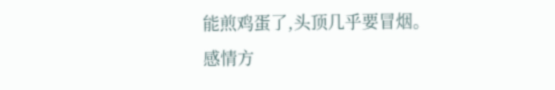能煎鸡蛋了,头顶几乎要冒烟。
感情方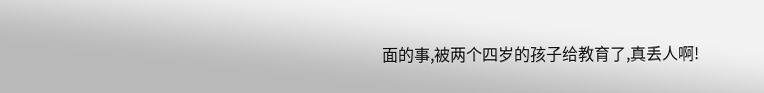面的事,被两个四岁的孩子给教育了,真丢人啊!